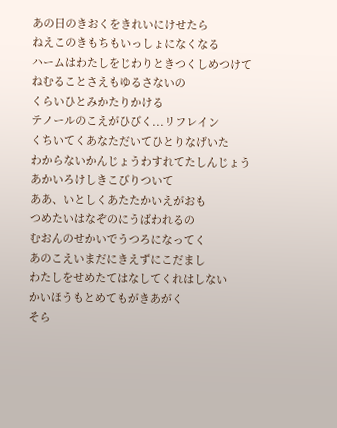あの日のきおくをきれいにけせたら
ねえこのきもちもいっしょになくなる
ハームはわたしをじわりときつくしめつけて
ねむることさえもゆるさないの
くらいひとみかたりかける
テノールのこえがひびく...リフレイン
くちいてくあなただいてひとりなげいた
わからないかんじょうわすれてたしんじょう
あかいろけしきこびりついて
ああ、いとしくあたたかいえがおも
つめたいはなぞのにうばわれるの
むおんのせかいでうつろになってく
あのこえいまだにきえずにこだまし
わたしをせめたてはなしてくれはしない
かいほうもとめてもがきあがく
そら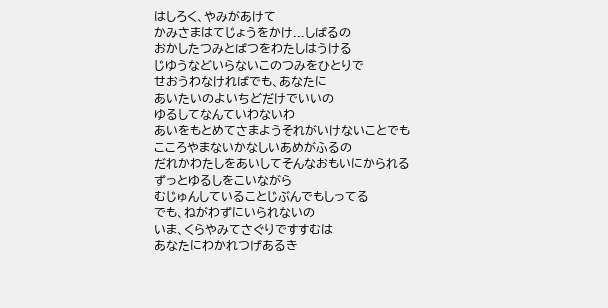はしろく、やみがあけて
かみさまはてじょうをかけ...しばるの
おかしたつみとばつをわたしはうける
じゆうなどいらないこのつみをひとりで
せおうわなければでも、あなたに
あいたいのよいちどだけでいいの
ゆるしてなんていわないわ
あいをもとめてさまようそれがいけないことでも
こころやまないかなしいあめがふるの
だれかわたしをあいしてそんなおもいにかられる
ずっとゆるしをこいながら
むじゅんしていることじぶんでもしってる
でも、ねがわずにいられないの
いま、くらやみてさぐりですすむは
あなたにわかれつげあるき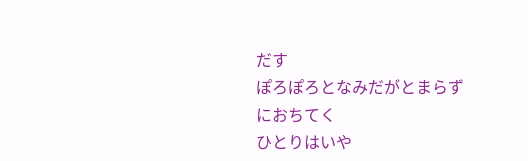だす
ぽろぽろとなみだがとまらずにおちてく
ひとりはいや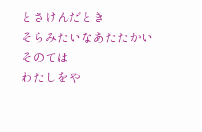とさけんだとき
そらみたいなあたたかいそのては
わたしをや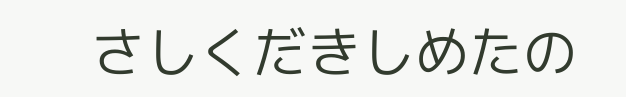さしくだきしめたの